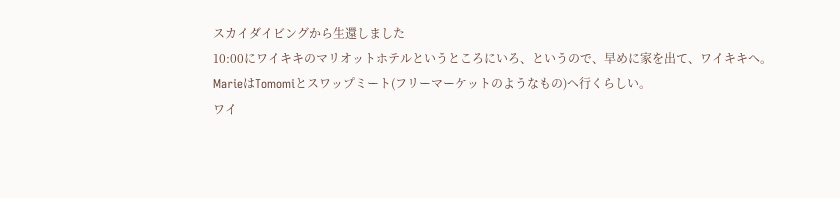スカイダイビングから生還しました
10:00にワイキキのマリオットホテルというところにいろ、というので、早めに家を出て、ワイキキへ。
MarieはTomomiとスワップミート(フリーマーケットのようなもの)へ行くらしい。
ワイ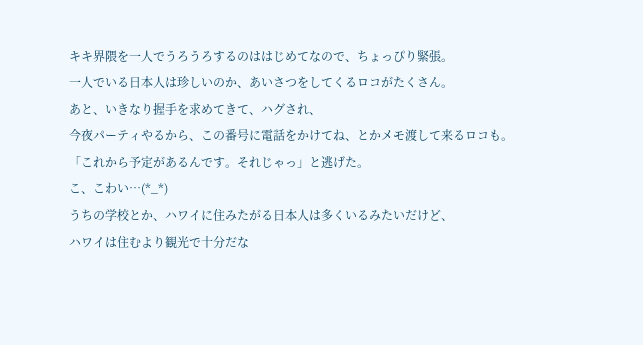キキ界隈を一人でうろうろするのははじめてなので、ちょっぴり緊張。
一人でいる日本人は珍しいのか、あいさつをしてくるロコがたくさん。
あと、いきなり握手を求めてきて、ハグされ、
今夜パーティやるから、この番号に電話をかけてね、とかメモ渡して来るロコも。
「これから予定があるんです。それじゃっ」と逃げた。
こ、こわい…(*_*)
うちの学校とか、ハワイに住みたがる日本人は多くいるみたいだけど、
ハワイは住むより観光で十分だな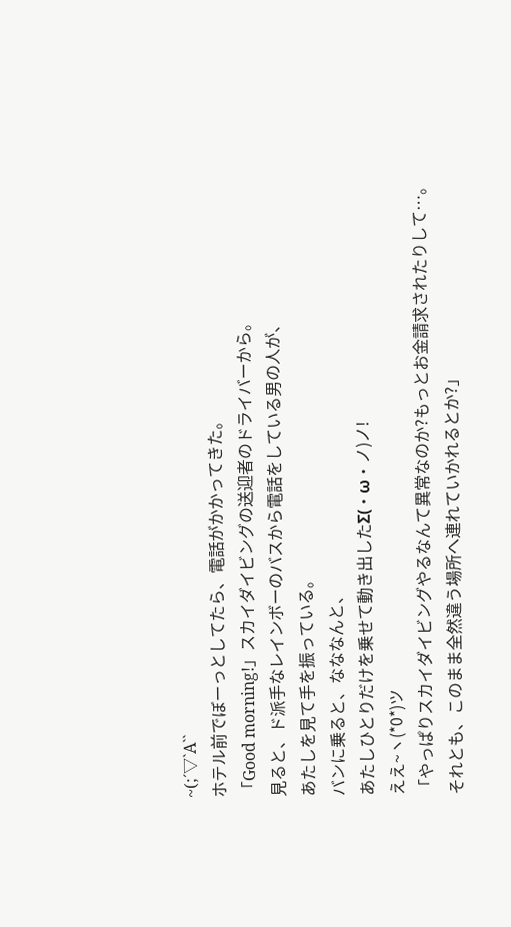~(;´▽`A``
ホテル前でぼーっとしてたら、電話がかかってきた。
「Good morning!」スカイダイビングの送迎者のドライバーから。
見ると、ド派手なレインボーのバスから電話をしている男の人が、
あたしを見て手を振っている。
バンに乗ると、なななんと、
あたしひとりだけを乗せて動き出したΣ(・ω・ノ)ノ!
ええ~ヽ(*0*)ツ
「やっぱりスカイダイビングやるなんて異常なのか?もっとお金請求されたりして…。
それとも、このまま全然違う場所へ連れていかれるとか?」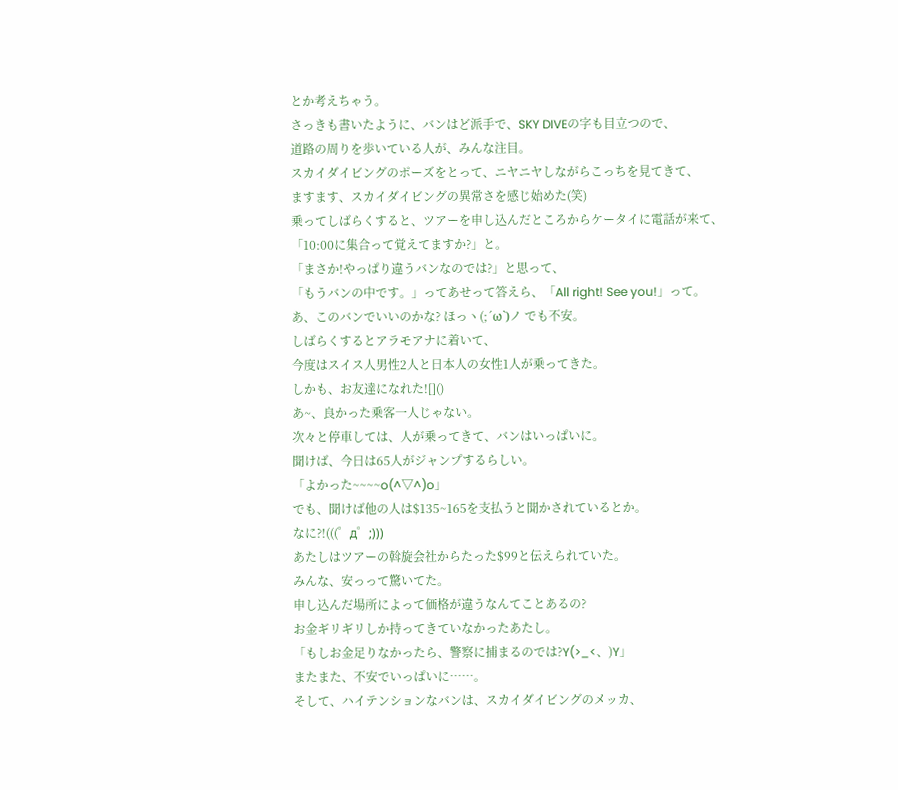とか考えちゃう。
さっきも書いたように、バンはど派手で、SKY DIVEの字も目立つので、
道路の周りを歩いている人が、みんな注目。
スカイダイビングのポーズをとって、ニヤニヤしながらこっちを見てきて、
ますます、スカイダイビングの異常さを感じ始めた(笑)
乗ってしばらくすると、ツアーを申し込んだところからケータイに電話が来て、
「10:00に集合って覚えてますか?」と。
「まさか!やっぱり違うバンなのでは?」と思って、
「もうバンの中です。」ってあせって答えら、「All right! See you!」って。
あ、このバンでいいのかな? ほっヽ(;´ω`)ノ でも不安。
しばらくするとアラモアナに着いて、
今度はスイス人男性2人と日本人の女性1人が乗ってきた。
しかも、お友達になれた![]()
あ~、良かった乗客一人じゃない。
次々と停車しては、人が乗ってきて、バンはいっぱいに。
聞けば、今日は65人がジャンプするらしい。
「よかった~~~~o(^▽^)o」
でも、聞けば他の人は$135~165を支払うと聞かされているとか。
なに?!(((゜д゜;)))
あたしはツアーの斡旋会社からたった$99と伝えられていた。
みんな、安っって驚いてた。
申し込んだ場所によって価格が違うなんてことあるの?
お金ギリギリしか持ってきていなかったあたし。
「もしお金足りなかったら、警察に捕まるのでは?Y(>_<、)Y」
またまた、不安でいっぱいに……。
そして、ハイテンションなバンは、スカイダイビングのメッカ、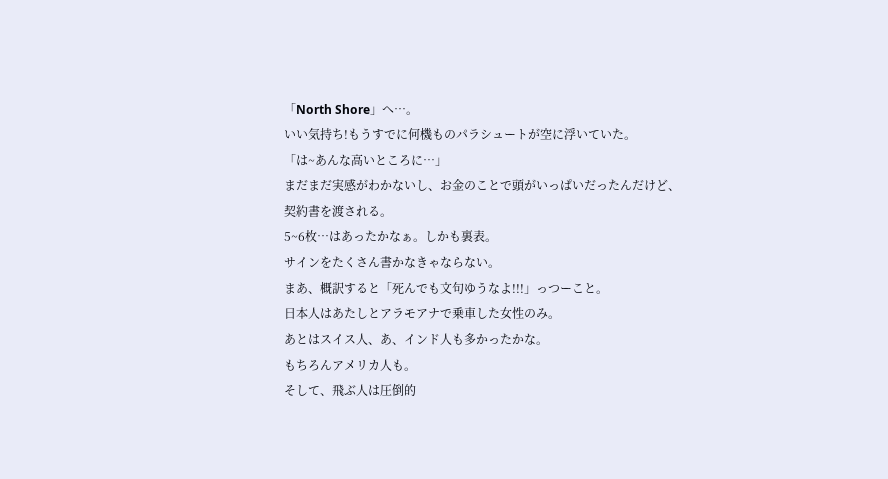「North Shore」へ…。
いい気持ち!もうすでに何機ものパラシュートが空に浮いていた。
「は~あんな高いところに…」
まだまだ実感がわかないし、お金のことで頭がいっぱいだったんだけど、
契約書を渡される。
5~6枚…はあったかなぁ。しかも裏表。
サインをたくさん書かなきゃならない。
まあ、概訳すると「死んでも文句ゆうなよ!!!」っつーこと。
日本人はあたしとアラモアナで乗車した女性のみ。
あとはスイス人、あ、インド人も多かったかな。
もちろんアメリカ人も。
そして、飛ぶ人は圧倒的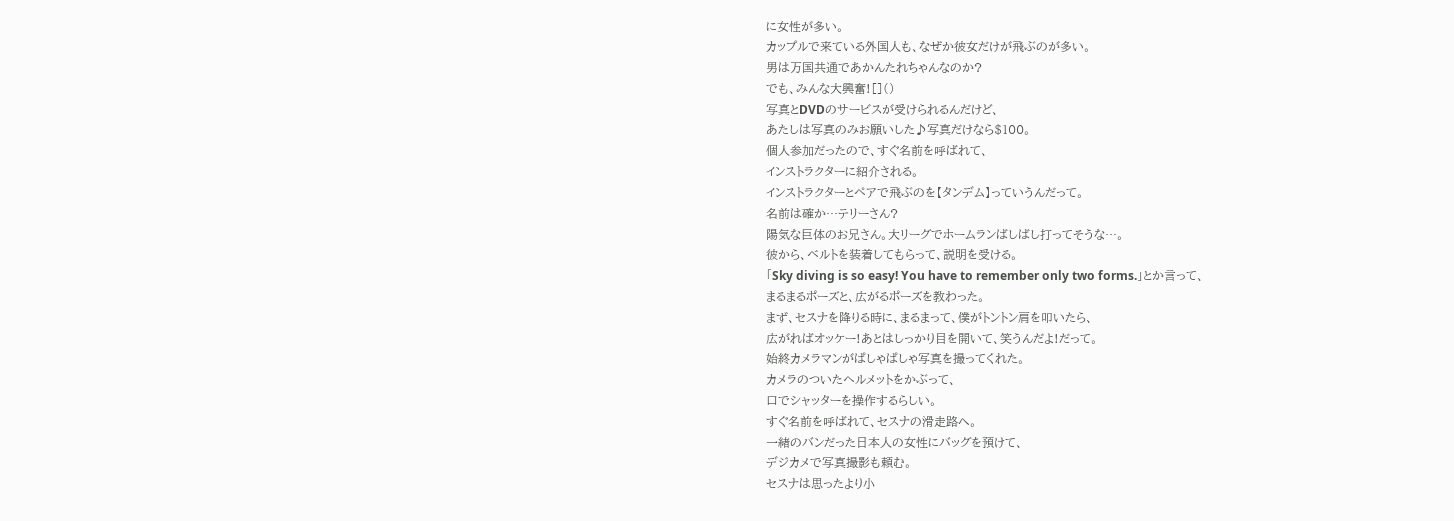に女性が多い。
カップルで来ている外国人も、なぜか彼女だけが飛ぶのが多い。
男は万国共通であかんたれちゃんなのか?
でも、みんな大興奮![]()
写真とDVDのサービスが受けられるんだけど、
あたしは写真のみお願いした♪写真だけなら$100。
個人参加だったので、すぐ名前を呼ばれて、
インストラクターに紹介される。
インストラクターとペアで飛ぶのを【タンデム】っていうんだって。
名前は確か…テリーさん?
陽気な巨体のお兄さん。大リーグでホームランばしばし打ってそうな…。
彼から、ベルトを装着してもらって、説明を受ける。
「Sky diving is so easy! You have to remember only two forms.」とか言って、
まるまるポーズと、広がるポーズを教わった。
まず、セスナを降りる時に、まるまって、僕がトントン肩を叩いたら、
広がればオッケー!あとはしっかり目を開いて、笑うんだよ!だって。
始終カメラマンがぱしゃぱしゃ写真を撮ってくれた。
カメラのついたヘルメットをかぶって、
口でシャッターを操作するらしい。
すぐ名前を呼ばれて、セスナの滑走路へ。
一緒のバンだった日本人の女性にバッグを預けて、
デジカメで写真撮影も頼む。
セスナは思ったより小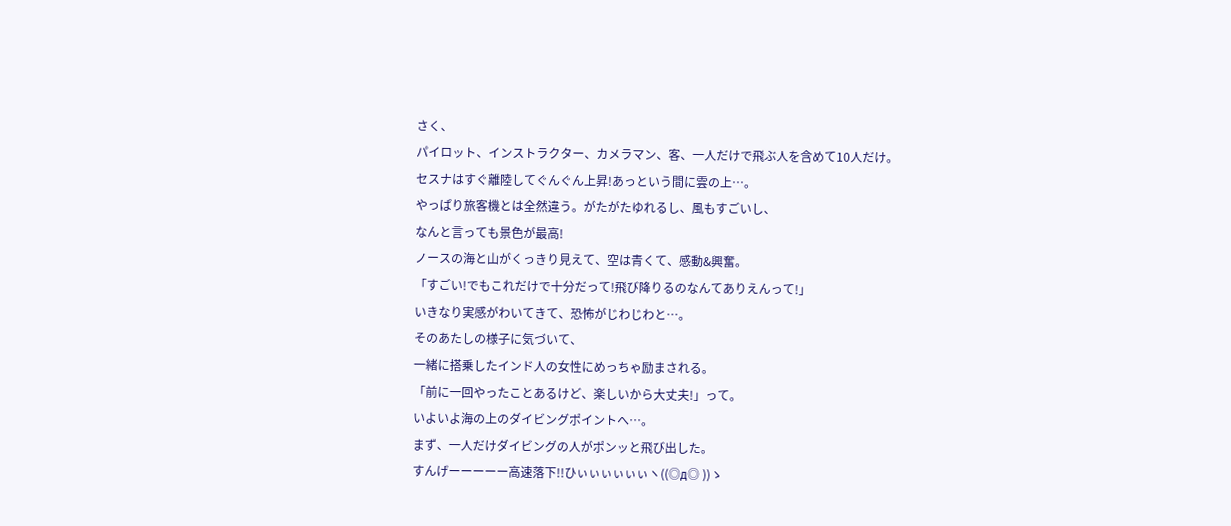さく、
パイロット、インストラクター、カメラマン、客、一人だけで飛ぶ人を含めて10人だけ。
セスナはすぐ離陸してぐんぐん上昇!あっという間に雲の上…。
やっぱり旅客機とは全然違う。がたがたゆれるし、風もすごいし、
なんと言っても景色が最高!
ノースの海と山がくっきり見えて、空は青くて、感動&興奮。
「すごい!でもこれだけで十分だって!飛び降りるのなんてありえんって!」
いきなり実感がわいてきて、恐怖がじわじわと…。
そのあたしの様子に気づいて、
一緒に搭乗したインド人の女性にめっちゃ励まされる。
「前に一回やったことあるけど、楽しいから大丈夫!」って。
いよいよ海の上のダイビングポイントへ…。
まず、一人だけダイビングの人がポンッと飛び出した。
すんげーーーーー高速落下!!ひぃぃぃぃぃぃヽ((◎д◎ ))ゝ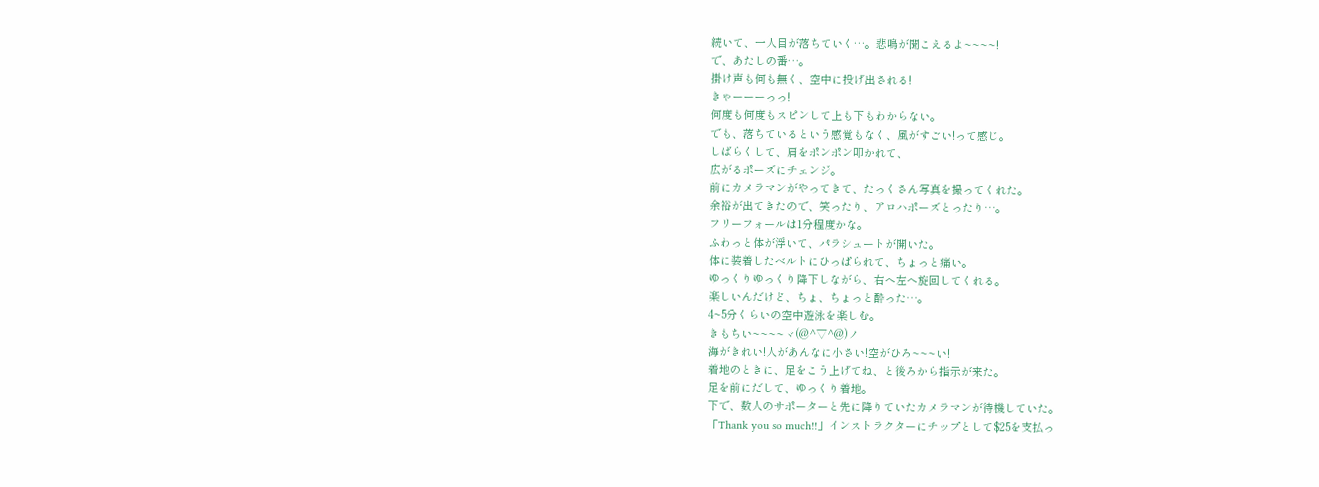続いて、一人目が落ちていく…。悲鳴が聞こえるよ~~~~!
で、あたしの番…。
掛け声も何も無く、空中に投げ出される!
きゃーーーっっ!
何度も何度もスピンして上も下もわからない。
でも、落ちているという感覚もなく、風がすごい!って感じ。
しばらくして、肩をポンポン叩かれて、
広がるポーズにチェンジ。
前にカメラマンがやってきて、たっくさん写真を撮ってくれた。
余裕が出てきたので、笑ったり、アロハポーズとったり…。
フリーフォールは1分程度かな。
ふわっと体が浮いて、パラシュートが開いた。
体に装着したベルトにひっぱられて、ちょっと痛い。
ゆっくりゆっくり降下しながら、右へ左へ旋回してくれる。
楽しいんだけど、ちょ、ちょっと酔った…。
4~5分くらいの空中遊泳を楽しむ。
きもちい~~~~ヾ(@^▽^@)ノ
海がきれい!人があんなに小さい!空がひろ~~~い!
着地のときに、足をこう上げてね、と後ろから指示が来た。
足を前にだして、ゆっくり着地。
下で、数人のサポーターと先に降りていたカメラマンが待機していた。
「Thank you so much!!」インストラクターにチップとして$25を支払っ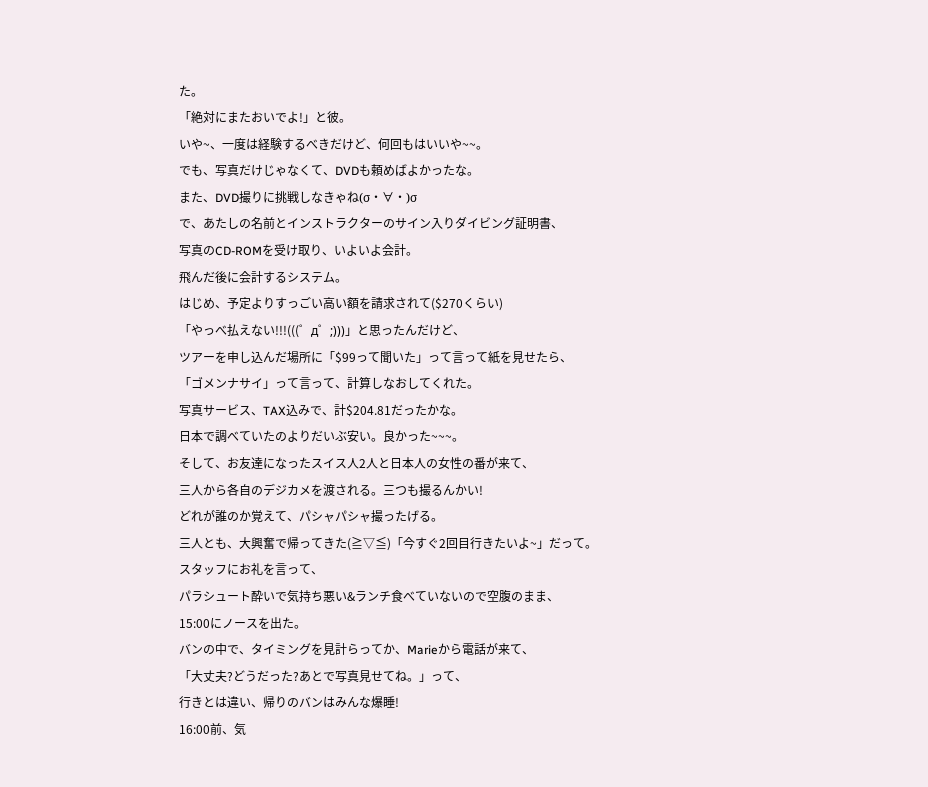た。
「絶対にまたおいでよ!」と彼。
いや~、一度は経験するべきだけど、何回もはいいや~~。
でも、写真だけじゃなくて、DVDも頼めばよかったな。
また、DVD撮りに挑戦しなきゃね(σ・∀・)σ
で、あたしの名前とインストラクターのサイン入りダイビング証明書、
写真のCD-ROMを受け取り、いよいよ会計。
飛んだ後に会計するシステム。
はじめ、予定よりすっごい高い額を請求されて($270くらい)
「やっべ払えない!!!(((゜д゜;)))」と思ったんだけど、
ツアーを申し込んだ場所に「$99って聞いた」って言って紙を見せたら、
「ゴメンナサイ」って言って、計算しなおしてくれた。
写真サービス、TAX込みで、計$204.81だったかな。
日本で調べていたのよりだいぶ安い。良かった~~~。
そして、お友達になったスイス人2人と日本人の女性の番が来て、
三人から各自のデジカメを渡される。三つも撮るんかい!
どれが誰のか覚えて、パシャパシャ撮ったげる。
三人とも、大興奮で帰ってきた(≧▽≦)「今すぐ2回目行きたいよ~」だって。
スタッフにお礼を言って、
パラシュート酔いで気持ち悪い&ランチ食べていないので空腹のまま、
15:00にノースを出た。
バンの中で、タイミングを見計らってか、Marieから電話が来て、
「大丈夫?どうだった?あとで写真見せてね。」って、
行きとは違い、帰りのバンはみんな爆睡!
16:00前、気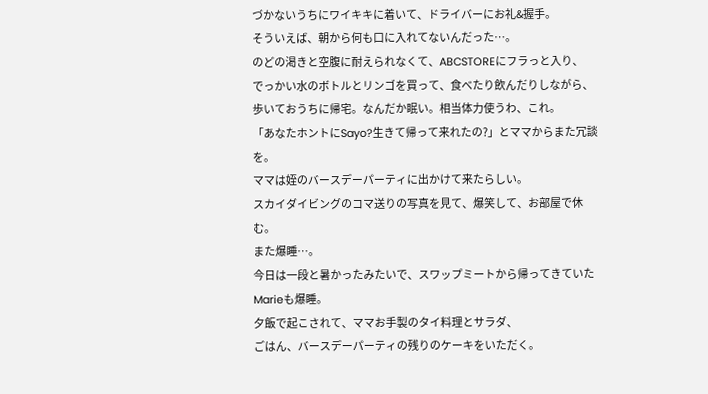づかないうちにワイキキに着いて、ドライバーにお礼&握手。
そういえば、朝から何も口に入れてないんだった…。
のどの渇きと空腹に耐えられなくて、ABCSTOREにフラっと入り、
でっかい水のボトルとリンゴを買って、食べたり飲んだりしながら、
歩いておうちに帰宅。なんだか眠い。相当体力使うわ、これ。
「あなたホントにSayo?生きて帰って来れたの?」とママからまた冗談を。
ママは姪のバースデーパーティに出かけて来たらしい。
スカイダイビングのコマ送りの写真を見て、爆笑して、お部屋で休む。
また爆睡…。
今日は一段と暑かったみたいで、スワップミートから帰ってきていたMarieも爆睡。
夕飯で起こされて、ママお手製のタイ料理とサラダ、
ごはん、バースデーパーティの残りのケーキをいただく。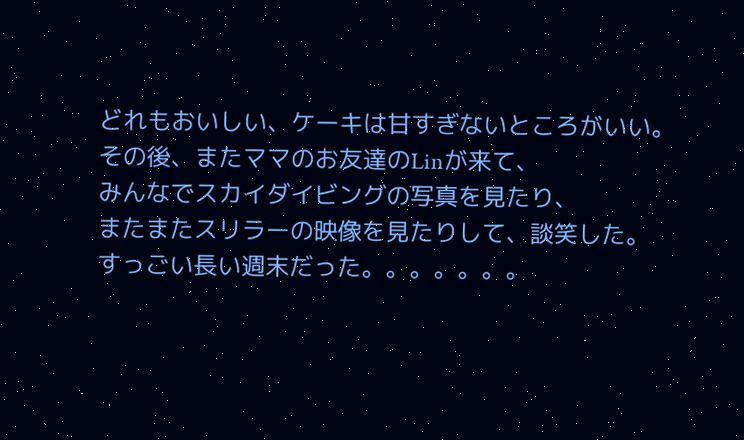どれもおいしい、ケーキは甘すぎないところがいい。
その後、またママのお友達のLinが来て、
みんなでスカイダイビングの写真を見たり、
またまたスリラーの映像を見たりして、談笑した。
すっごい長い週末だった。。。。。。。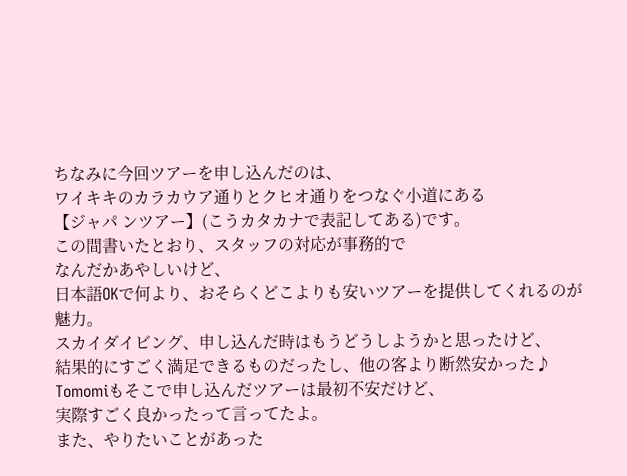ちなみに今回ツアーを申し込んだのは、
ワイキキのカラカウア通りとクヒオ通りをつなぐ小道にある
【ジャパ ンツアー】(こうカタカナで表記してある)です。
この間書いたとおり、スタッフの対応が事務的で
なんだかあやしいけど、
日本語OKで何より、おそらくどこよりも安いツアーを提供してくれるのが魅力。
スカイダイビング、申し込んだ時はもうどうしようかと思ったけど、
結果的にすごく満足できるものだったし、他の客より断然安かった♪
Tomomiもそこで申し込んだツアーは最初不安だけど、
実際すごく良かったって言ってたよ。
また、やりたいことがあった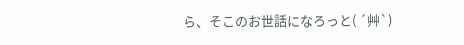ら、そこのお世話になろっと( ´艸`)